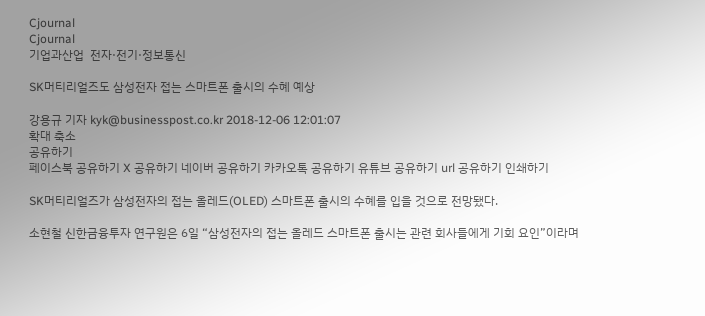Cjournal
Cjournal
기업과산업  전자·전기·정보통신

SK머티리얼즈도 삼성전자 접는 스마트폰 출시의 수혜 예상

강용규 기자 kyk@businesspost.co.kr 2018-12-06 12:01:07
확대 축소
공유하기
페이스북 공유하기 X 공유하기 네이버 공유하기 카카오톡 공유하기 유튜브 공유하기 url 공유하기 인쇄하기

SK머티리얼즈가 삼성전자의 접는 올레드(OLED) 스마트폰 출시의 수혜를 입을 것으로 전망됐다.

소현철 신한금융투자 연구원은 6일 “삼성전자의 접는 올레드 스마트폰 출시는 관련 회사들에게 기회 요인”이라며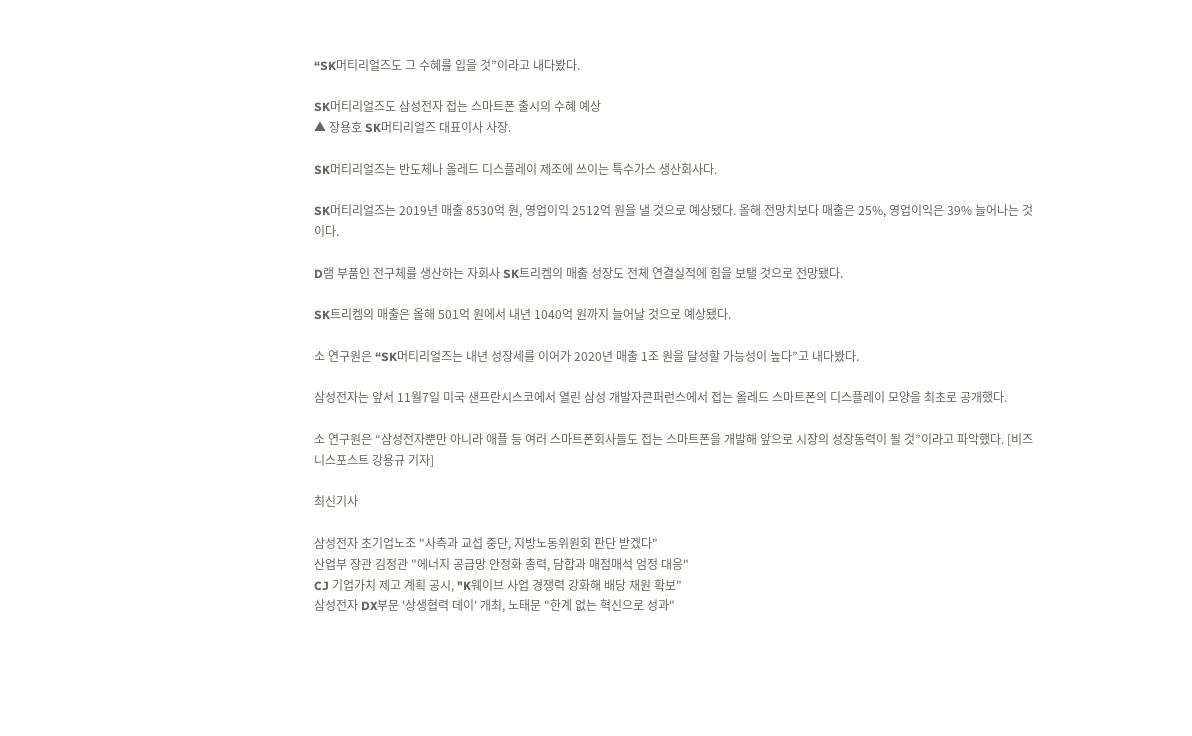“SK머티리얼즈도 그 수혜를 입을 것”이라고 내다봤다.

SK머티리얼즈도 삼성전자 접는 스마트폰 출시의 수혜 예상
▲ 장용호 SK머티리얼즈 대표이사 사장.

SK머티리얼즈는 반도체나 올레드 디스플레이 제조에 쓰이는 특수가스 생산회사다.

SK머티리얼즈는 2019년 매출 8530억 원, 영업이익 2512억 원을 낼 것으로 예상됐다. 올해 전망치보다 매출은 25%, 영업이익은 39% 늘어나는 것이다.

D램 부품인 전구체를 생산하는 자회사 SK트리켐의 매출 성장도 전체 연결실적에 힘을 보탤 것으로 전망됐다.

SK트리켐의 매출은 올해 501억 원에서 내년 1040억 원까지 늘어날 것으로 예상됐다.

소 연구원은 “SK머티리얼즈는 내년 성장세를 이어가 2020년 매출 1조 원을 달성할 가능성이 높다”고 내다봤다.

삼성전자는 앞서 11월7일 미국 샌프란시스코에서 열린 삼성 개발자콘퍼런스에서 접는 올레드 스마트폰의 디스플레이 모양을 최초로 공개했다.

소 연구원은 “삼성전자뿐만 아니라 애플 등 여러 스마트폰회사들도 접는 스마트폰을 개발해 앞으로 시장의 성장동력이 될 것”이라고 파악했다. [비즈니스포스트 강용규 기자]

최신기사

삼성전자 초기업노조 "사측과 교섭 중단, 지방노동위원회 판단 받겠다"
산업부 장관 김정관 "에너지 공급망 안정화 총력, 담합과 매점매석 엄정 대응"
CJ 기업가치 제고 계획 공시, "K웨이브 사업 경쟁력 강화해 배당 재원 확보"
삼성전자 DX부문 '상생협력 데이' 개최, 노태문 "한계 없는 혁신으로 성과"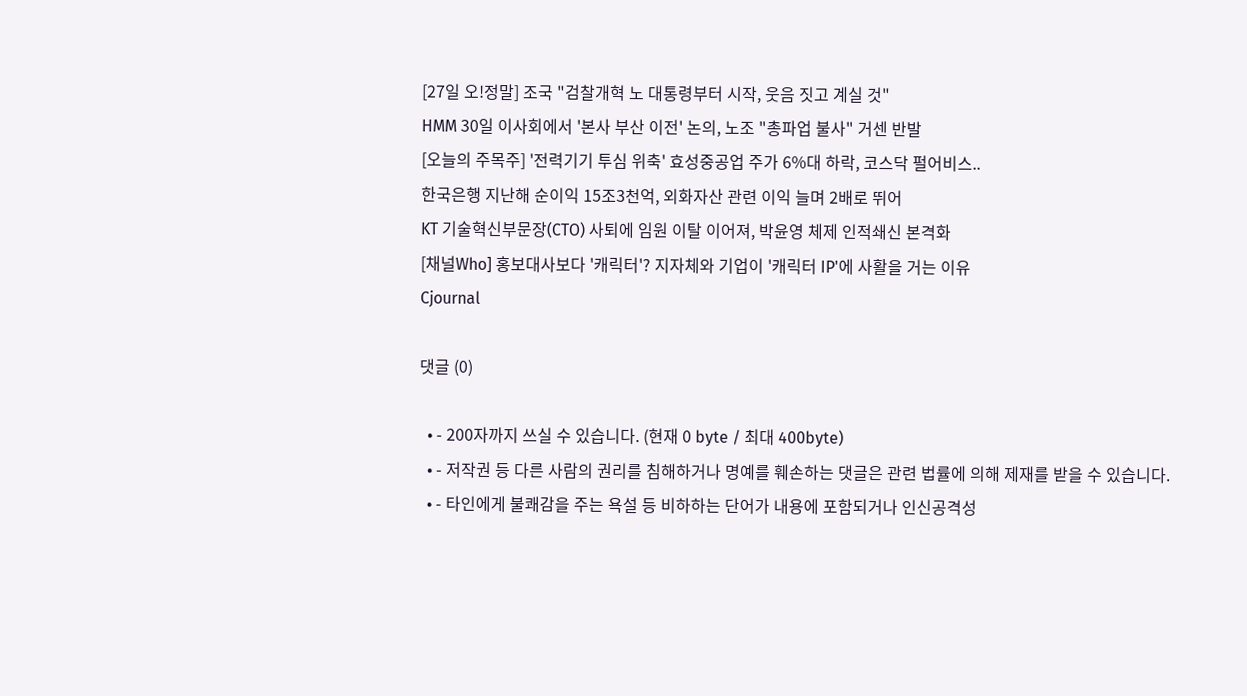[27일 오!정말] 조국 "검찰개혁 노 대통령부터 시작, 웃음 짓고 계실 것"
HMM 30일 이사회에서 '본사 부산 이전' 논의, 노조 "총파업 불사" 거센 반발
[오늘의 주목주] '전력기기 투심 위축' 효성중공업 주가 6%대 하락, 코스닥 펄어비스..
한국은행 지난해 순이익 15조3천억, 외화자산 관련 이익 늘며 2배로 뛰어
KT 기술혁신부문장(CTO) 사퇴에 임원 이탈 이어져, 박윤영 체제 인적쇄신 본격화
[채널Who] 홍보대사보다 '캐릭터'? 지자체와 기업이 '캐릭터 IP'에 사활을 거는 이유
Cjournal

댓글 (0)

  • - 200자까지 쓰실 수 있습니다. (현재 0 byte / 최대 400byte)
  • - 저작권 등 다른 사람의 권리를 침해하거나 명예를 훼손하는 댓글은 관련 법률에 의해 제재를 받을 수 있습니다.
  • - 타인에게 불쾌감을 주는 욕설 등 비하하는 단어가 내용에 포함되거나 인신공격성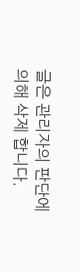글은 관리자의 판단에 의해 삭제 합니다.